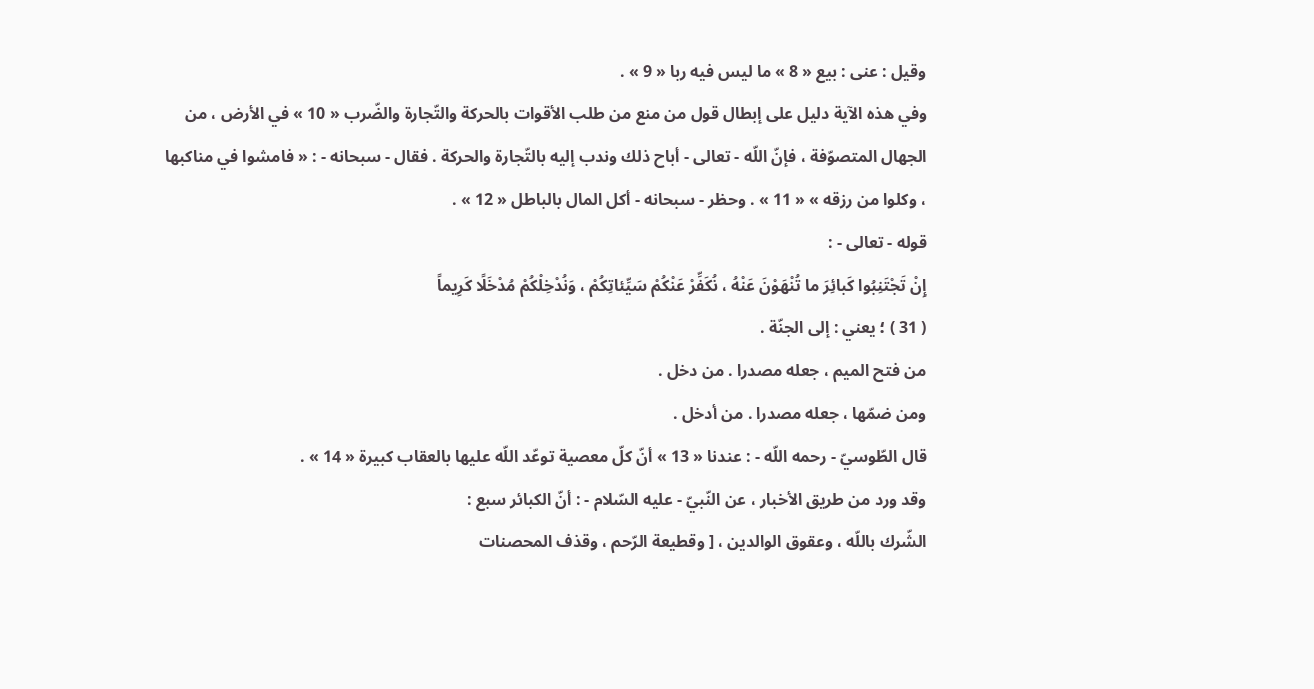وقيل : عنى : بيع « 8 » ما ليس فيه ربا « 9 » .
وفي هذه الآية دليل على إبطال قول من منع من طلب الأقوات بالحركة والتّجارة والضّرب « 10 » في الأرض ، من الجهال المتصوّفة ، فإنّ اللّه - تعالى - أباح ذلك وندب إليه بالتّجارة والحركة . فقال - سبحانه - : « فامشوا في مناكبها ، وكلوا من رزقه » « 11 » . وحظر - سبحانه - أكل المال بالباطل « 12 » .
قوله - تعالى - :
إِنْ تَجْتَنِبُوا كَبائِرَ ما تُنْهَوْنَ عَنْهُ ، نُكَفِّرْ عَنْكُمْ سَيِّئاتِكُمْ ، وَنُدْخِلْكُمْ مُدْخَلًا كَرِيماً
( 31 ) ؛ يعني : إلى الجنّة .
من فتح الميم ، جعله مصدرا . من دخل .
ومن ضمّها ، جعله مصدرا . من أدخل .
قال الطّوسيّ - رحمه اللّه - : عندنا « 13 » أنّ كلّ معصية توعّد اللّه عليها بالعقاب كبيرة « 14 » .
وقد ورد من طريق الأخبار ، عن النّبيّ - عليه السّلام - : أنّ الكبائر سبع :
الشّرك باللّه ، وعقوق الوالدين ، [ وقطيعة الرّحم ، وقذف المحصنات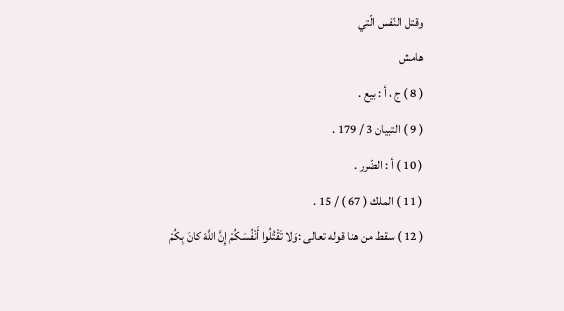وقتل النّفس الّتي
هامش
( 8 ) ج ، أ : بيع .
( 9 ) التبيان 3 / 179 .
( 10 ) أ : الضّرر .
( 11 ) الملك ( 67 ) / 15 .
( 12 ) سقط من هنا قوله تعالى :وَلا تَقْتُلُوا أَنْفُسَكُمْ إِنَّ اللَّهَ كانَ بِكُمْ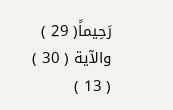رَحِيماً( 29 ) والآية ( 30 )
( 13 )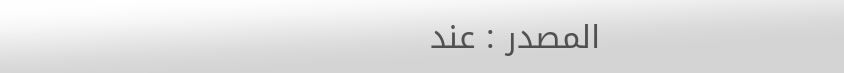المصدر : عند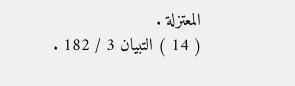المعتزلة .
( 14 ) التبيان 3 / 182 .